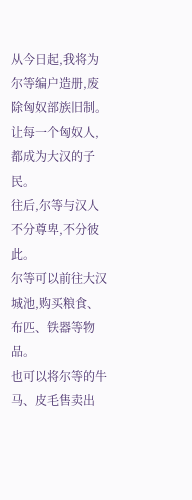从今日起,我将为尔等编户造册,废除匈奴部族旧制。
让每一个匈奴人,都成为大汉的子民。
往后,尔等与汉人不分尊卑,不分彼此。
尔等可以前往大汉城池,购买粮食、布匹、铁器等物品。
也可以将尔等的牛马、皮毛售卖出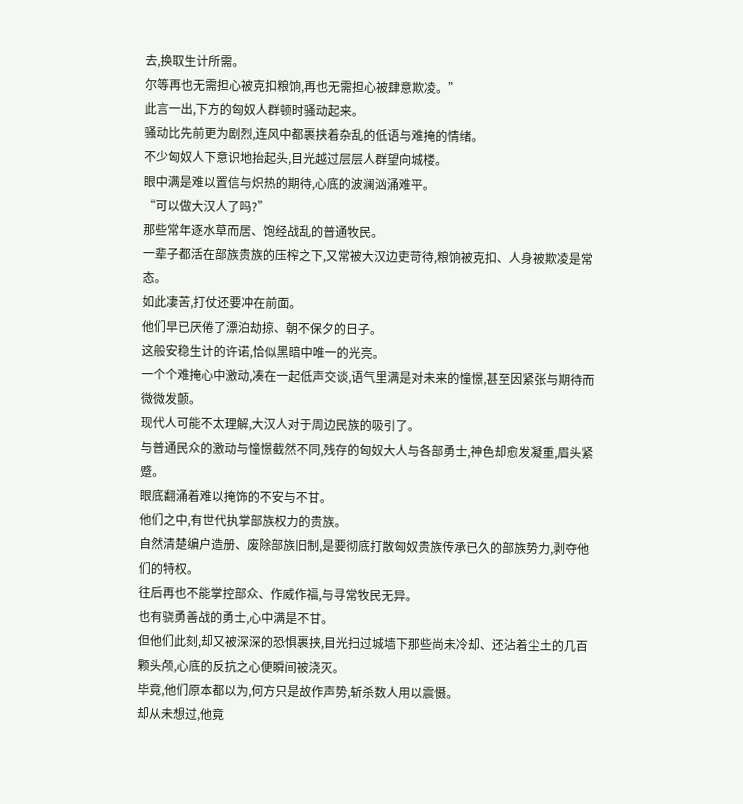去,换取生计所需。
尔等再也无需担心被克扣粮饷,再也无需担心被肆意欺凌。”
此言一出,下方的匈奴人群顿时骚动起来。
骚动比先前更为剧烈,连风中都裹挟着杂乱的低语与难掩的情绪。
不少匈奴人下意识地抬起头,目光越过层层人群望向城楼。
眼中满是难以置信与炽热的期待,心底的波澜汹涌难平。
“可以做大汉人了吗?”
那些常年逐水草而居、饱经战乱的普通牧民。
一辈子都活在部族贵族的压榨之下,又常被大汉边吏苛待,粮饷被克扣、人身被欺凌是常态。
如此凄苦,打仗还要冲在前面。
他们早已厌倦了漂泊劫掠、朝不保夕的日子。
这般安稳生计的许诺,恰似黑暗中唯一的光亮。
一个个难掩心中激动,凑在一起低声交谈,语气里满是对未来的憧憬,甚至因紧张与期待而微微发颤。
现代人可能不太理解,大汉人对于周边民族的吸引了。
与普通民众的激动与憧憬截然不同,残存的匈奴大人与各部勇士,神色却愈发凝重,眉头紧蹙。
眼底翻涌着难以掩饰的不安与不甘。
他们之中,有世代执掌部族权力的贵族。
自然清楚编户造册、废除部族旧制,是要彻底打散匈奴贵族传承已久的部族势力,剥夺他们的特权。
往后再也不能掌控部众、作威作福,与寻常牧民无异。
也有骁勇善战的勇士,心中满是不甘。
但他们此刻,却又被深深的恐惧裹挟,目光扫过城墙下那些尚未冷却、还沾着尘土的几百颗头颅,心底的反抗之心便瞬间被浇灭。
毕竟,他们原本都以为,何方只是故作声势,斩杀数人用以震慑。
却从未想过,他竟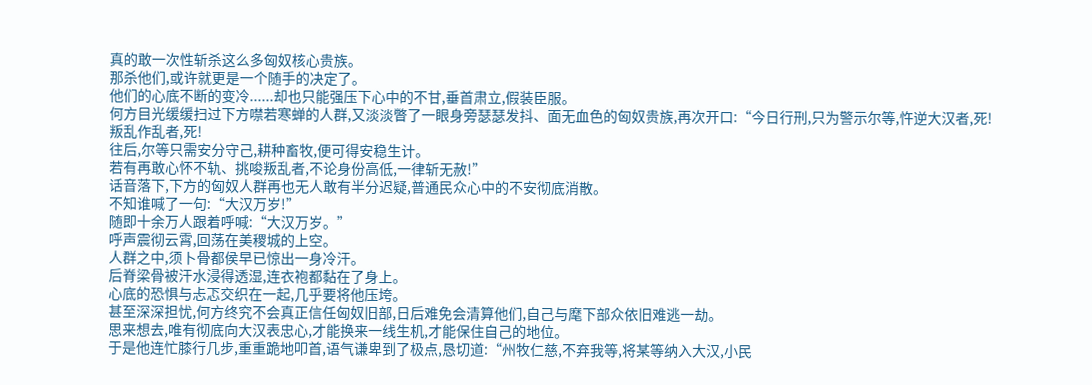真的敢一次性斩杀这么多匈奴核心贵族。
那杀他们,或许就更是一个随手的决定了。
他们的心底不断的变冷......却也只能强压下心中的不甘,垂首肃立,假装臣服。
何方目光缓缓扫过下方噤若寒蝉的人群,又淡淡瞥了一眼身旁瑟瑟发抖、面无血色的匈奴贵族,再次开口:“今日行刑,只为警示尔等,忤逆大汉者,死!
叛乱作乱者,死!
往后,尔等只需安分守己,耕种畜牧,便可得安稳生计。
若有再敢心怀不轨、挑唆叛乱者,不论身份高低,一律斩无赦!”
话音落下,下方的匈奴人群再也无人敢有半分迟疑,普通民众心中的不安彻底消散。
不知谁喊了一句:“大汉万岁!”
随即十余万人跟着呼喊:“大汉万岁。”
呼声震彻云霄,回荡在美稷城的上空。
人群之中,须卜骨都侯早已惊出一身冷汗。
后脊梁骨被汗水浸得透湿,连衣袍都黏在了身上。
心底的恐惧与忐忑交织在一起,几乎要将他压垮。
甚至深深担忧,何方终究不会真正信任匈奴旧部,日后难免会清算他们,自己与麾下部众依旧难逃一劫。
思来想去,唯有彻底向大汉表忠心,才能换来一线生机,才能保住自己的地位。
于是他连忙膝行几步,重重跪地叩首,语气谦卑到了极点,恳切道:“州牧仁慈,不弃我等,将某等纳入大汉,小民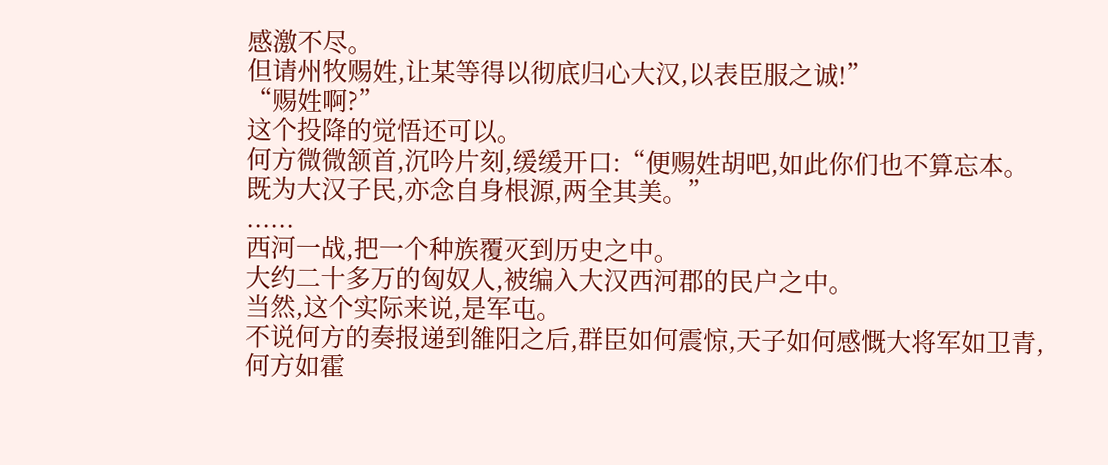感激不尽。
但请州牧赐姓,让某等得以彻底归心大汉,以表臣服之诚!”
“赐姓啊?”
这个投降的觉悟还可以。
何方微微颔首,沉吟片刻,缓缓开口:“便赐姓胡吧,如此你们也不算忘本。
既为大汉子民,亦念自身根源,两全其美。”
......
西河一战,把一个种族覆灭到历史之中。
大约二十多万的匈奴人,被编入大汉西河郡的民户之中。
当然,这个实际来说,是军屯。
不说何方的奏报递到雒阳之后,群臣如何震惊,天子如何感慨大将军如卫青,何方如霍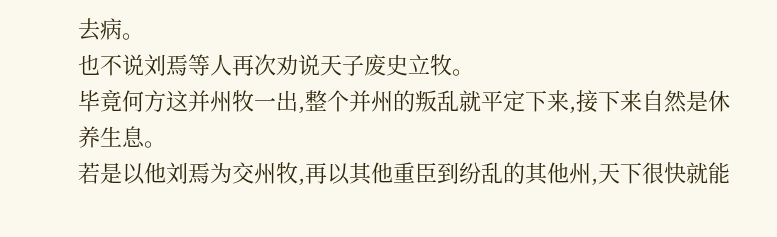去病。
也不说刘焉等人再次劝说天子废史立牧。
毕竟何方这并州牧一出,整个并州的叛乱就平定下来,接下来自然是休养生息。
若是以他刘焉为交州牧,再以其他重臣到纷乱的其他州,天下很快就能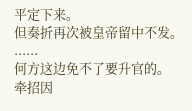平定下来。
但奏折再次被皇帝留中不发。
......
何方这边免不了要升官的。
牵招因